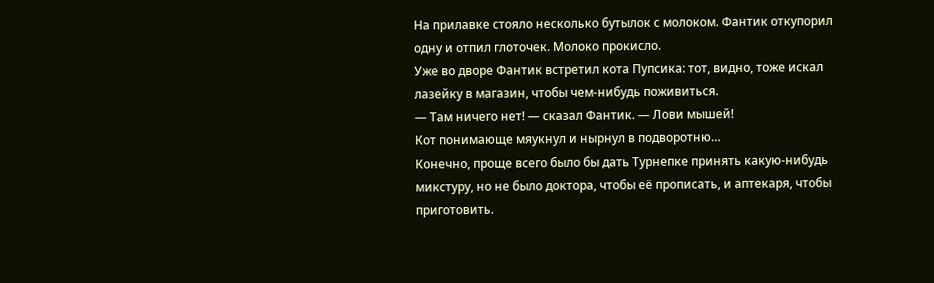На прилавке стояло несколько бутылок с молоком. Фантик откупорил одну и отпил глоточек. Молоко прокисло.
Уже во дворе Фантик встретил кота Пупсика: тот, видно, тоже искал лазейку в магазин, чтобы чем-нибудь поживиться.
— Там ничего нет! — сказал Фантик. — Лови мышей!
Кот понимающе мяукнул и нырнул в подворотню…
Конечно, проще всего было бы дать Турнепке принять какую-нибудь микстуру, но не было доктора, чтобы её прописать, и аптекаря, чтобы приготовить.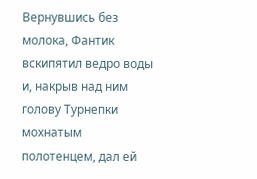Вернувшись без молока, Фантик вскипятил ведро воды и, накрыв над ним голову Турнепки мохнатым полотенцем, дал ей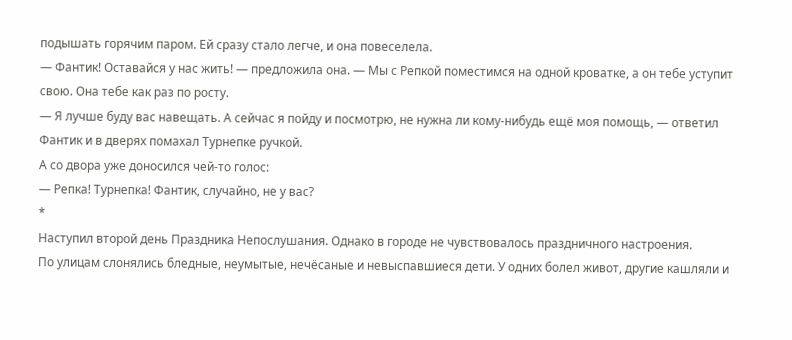подышать горячим паром. Ей сразу стало легче, и она повеселела.
— Фантик! Оставайся у нас жить! — предложила она. — Мы с Репкой поместимся на одной кроватке, а он тебе уступит свою. Она тебе как раз по росту.
— Я лучше буду вас навещать. А сейчас я пойду и посмотрю, не нужна ли кому-нибудь ещё моя помощь, — ответил Фантик и в дверях помахал Турнепке ручкой.
А со двора уже доносился чей-то голос:
— Репка! Турнепка! Фантик, случайно, не у вас?
*
Наступил второй день Праздника Непослушания. Однако в городе не чувствовалось праздничного настроения.
По улицам слонялись бледные, неумытые, нечёсаные и невыспавшиеся дети. У одних болел живот, другие кашляли и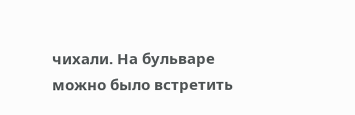чихали. На бульваре можно было встретить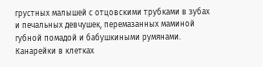грустных малышей с отцовскими трубками в зубах и печальных девчушек, перемазанных маминой губной помадой и бабушкиными румянами.
Канарейки в клетках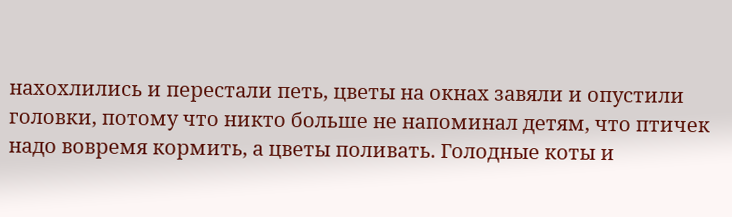нахохлились и перестали петь, цветы на окнах завяли и опустили головки, потому что никто больше не напоминал детям, что птичек надо вовремя кормить, а цветы поливать. Голодные коты и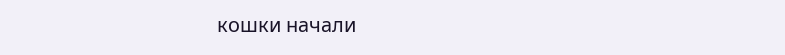кошки начали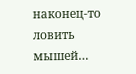наконец-то ловить мышей…